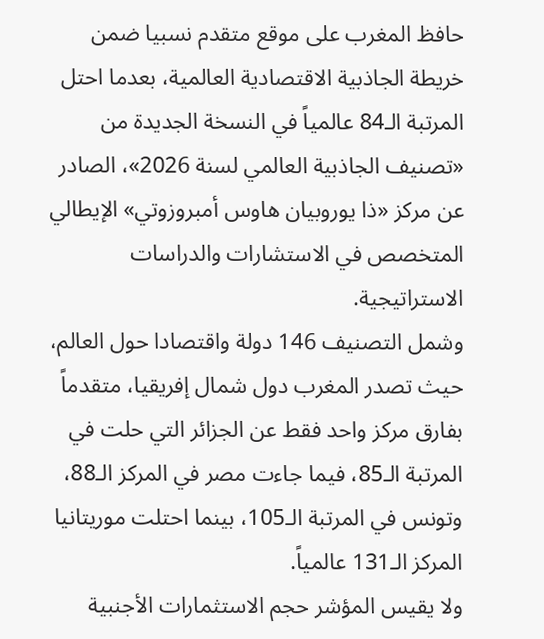حافظ المغرب على موقع متقدم نسبيا ضمن خريطة الجاذبية الاقتصادية العالمية، بعدما احتل المرتبة الـ84 عالمياً في النسخة الجديدة من «تصنيف الجاذبية العالمي لسنة 2026»، الصادر عن مركز «ذا يوروبيان هاوس أمبروزوتي» الإيطالي المتخصص في الاستشارات والدراسات الاستراتيجية.
وشمل التصنيف 146 دولة واقتصادا حول العالم، حيث تصدر المغرب دول شمال إفريقيا، متقدماً بفارق مركز واحد فقط عن الجزائر التي حلت في المرتبة الـ85، فيما جاءت مصر في المركز الـ88، وتونس في المرتبة الـ105، بينما احتلت موريتانيا المركز الـ131 عالمياً.
ولا يقيس المؤشر حجم الاستثمارات الأجنبية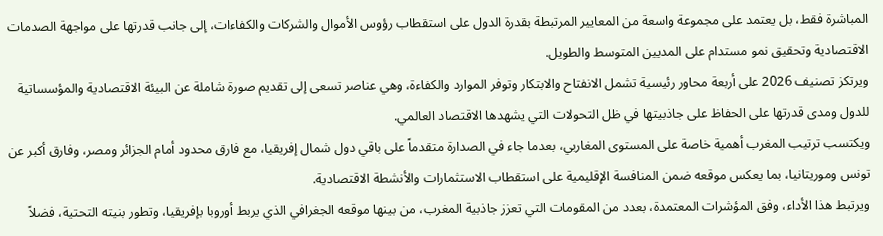المباشرة فقط، بل يعتمد على مجموعة واسعة من المعايير المرتبطة بقدرة الدول على استقطاب رؤوس الأموال والشركات والكفاءات، إلى جانب قدرتها على مواجهة الصدمات الاقتصادية وتحقيق نمو مستدام على المديين المتوسط والطويل.
ويرتكز تصنيف 2026 على أربعة محاور رئيسية تشمل الانفتاح والابتكار وتوفر الموارد والكفاءة، وهي عناصر تسعى إلى تقديم صورة شاملة عن البيئة الاقتصادية والمؤسساتية للدول ومدى قدرتها على الحفاظ على جاذبيتها في ظل التحولات التي يشهدها الاقتصاد العالمي.
ويكتسب ترتيب المغرب أهمية خاصة على المستوى المغاربي، بعدما جاء في الصدارة متقدماً على باقي دول شمال إفريقيا، مع فارق محدود أمام الجزائر ومصر، وفارق أكبر عن تونس وموريتانيا، بما يعكس موقعه ضمن المنافسة الإقليمية على استقطاب الاستثمارات والأنشطة الاقتصادية.
ويرتبط هذا الأداء، وفق المؤشرات المعتمدة، بعدد من المقومات التي تعزز جاذبية المغرب، من بينها موقعه الجغرافي الذي يربط أوروبا بإفريقيا، وتطور بنيته التحتية، فضلاً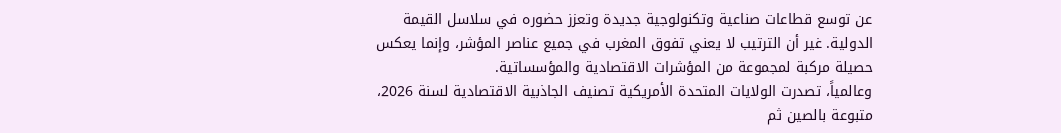عن توسع قطاعات صناعية وتكنولوجية جديدة وتعزز حضوره في سلاسل القيمة الدولية. غير أن الترتيب لا يعني تفوق المغرب في جميع عناصر المؤشر، وإنما يعكس حصيلة مركبة لمجموعة من المؤشرات الاقتصادية والمؤسساتية.
وعالمياً، تصدرت الولايات المتحدة الأمريكية تصنيف الجاذبية الاقتصادية لسنة 2026، متبوعة بالصين ثم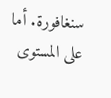سنغافورة. أما على المستوى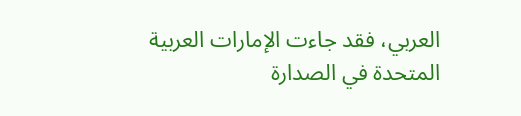العربي، فقد جاءت الإمارات العربية المتحدة في الصدارة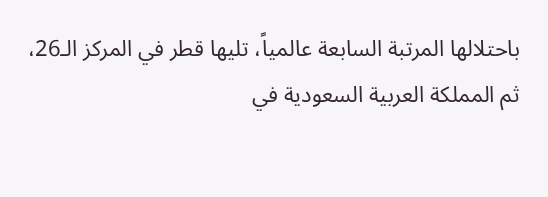باحتلالها المرتبة السابعة عالمياً، تليها قطر في المركز الـ26، ثم المملكة العربية السعودية في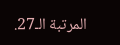المرتبة الـ27.